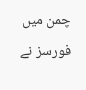چمن میں فورسز نے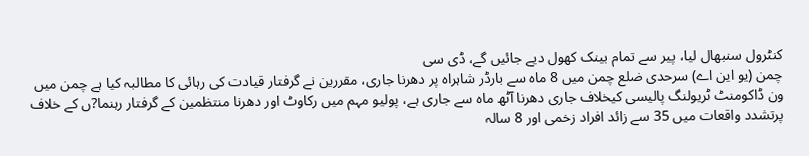کنٹرول سنبھال لیا، پیر سے تمام بینک کھول دیے جائیں گے، ڈی سی
چمن (یو این اے) سرحدی ضلع چمن میں 8 ماہ سے بارڈر شاہراہ پر دھرنا جاری، مقررین نے گرفتار قیادت کی رہائی کا مطالبہ کیا ہے چمن میں ون ڈاکومنٹ ٹریولنگ پالیسی کیخلاف جاری دھرنا آٹھ ماہ سے جاری ہے، پولیو مہم میں رکاوٹ اور دھرنا منتظمین کے گرفتار رہنما?ں کے خلاف پرتشدد واقعات میں 35 سے زائد افراد زخمی اور 8 سالہ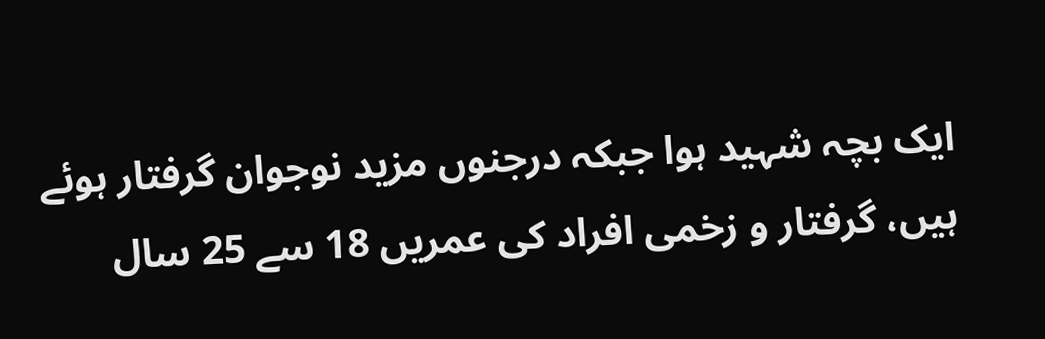ایک بچہ شہید ہوا جبکہ درجنوں مزید نوجوان گرفتار ہوئے ہیں، گرفتار و زخمی افراد کی عمریں 18 سے 25 سال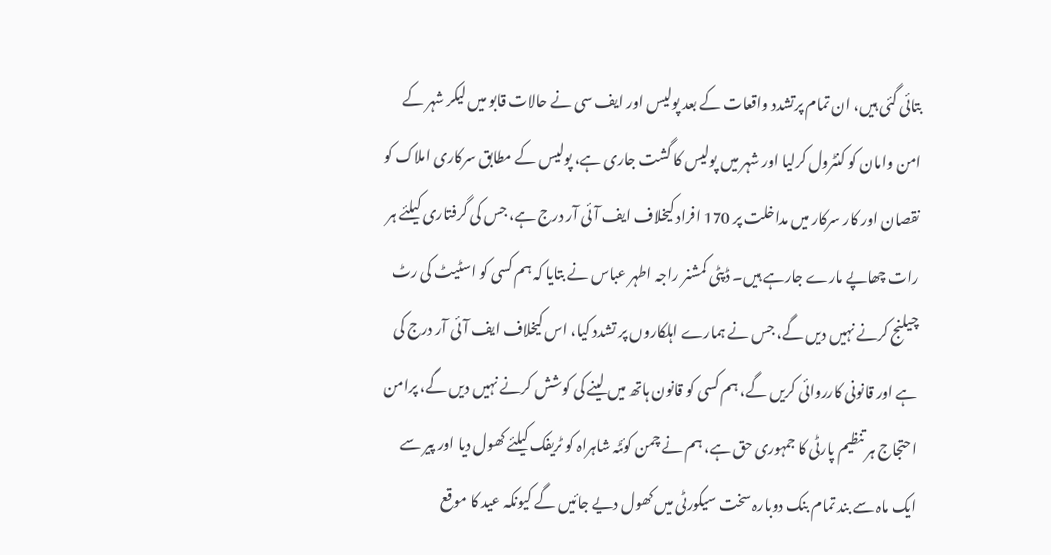بتائی گئی ہیں، ان تمام پرتشدد واقعات کے بعد پولیس اور ایف سی نے حالات قابو میں لیکر شہر کے امن وامان کو کنٹرول کرلیا اور شہر میں پولیس کا گشت جاری ہے، پولیس کے مطابق سرکاری املاک کو نقصان اور کار سرکار میں مداخلت پر 170 افراد کیخلاف ایف آئی آر درج ہے، جس کی گرفتاری کیلئے ہر رات چھاپے مارے جارہے ہیں۔ ڈپٹی کمشنر راجہ اطہر عباس نے بتایا کہ ہم کسی کو اسٹیٹ کی رٹ چیلنج کرنے نہیں دیں گے، جس نے ہمارے اہلکاروں پر تشدد کیا، اس کیخلاف ایف آئی آر درج کی ہے اور قانونی کارروائی کریں گے، ہم کسی کو قانون ہاتھ میں لینے کی کوشش کرنے نہیں دیں گے، پرامن احتجاج ہر تنظیم پارٹی کا جمہوری حق ہے، ہم نے چمن کوئٹہ شاہراہ کو ٹریفک کیلئے کھول دیا اور پیر سے ایک ماہ سے بند تمام بنک دوبارہ سخت سیکورٹی میں کھول دیے جائیں گے کیونکہ عید کا موقع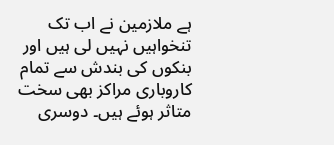ہے ملازمین نے اب تک تنخواہیں نہیں لی ہیں اور بنکوں کی بندش سے تمام کاروباری مراکز بھی سخت متاثر ہوئے ہیں۔ دوسری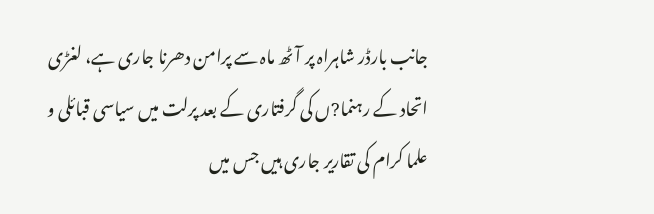جانب بارڈر شاہراہ پر آٹھ ماہ سے پرامن دھرنا جاری ہے، لغڑی اتحاد کے رہنما?ں کی گرفتاری کے بعد پرلت میں سیاسی قبائلی و علما کرام کی تقاریر جاری ہیں جس میں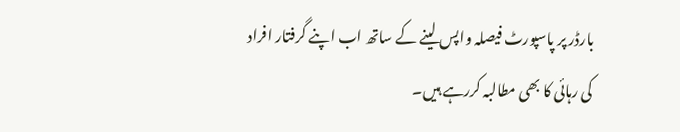بارڈر پر پاسپورٹ فیصلہ واپس لینے کے ساتھ اب اپنے گرفتار افراد کی رہائی کا بھی مطالبہ کررہے ہیں۔